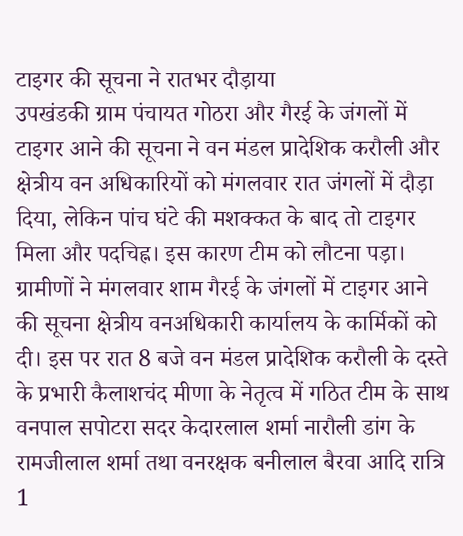टाइगर की सूचना ने रातभर दौड़ाया
उपखंडकी ग्राम पंचायत गोठरा और गैरई के जंगलों में टाइगर आने की सूचना ने वन मंडल प्रादेशिक करौली और क्षेत्रीय वन अधिकारियों को मंगलवार रात जंगलों में दौड़ा दिया, लेकिन पांच घंटे की मशक्कत के बाद तो टाइगर मिला और पदचिह्न। इस कारण टीम को लौटना पड़ा।
ग्रामीणों ने मंगलवार शाम गैरई के जंगलों में टाइगर आने की सूचना क्षेत्रीय वनअधिकारी कार्यालय के कार्मिकों को दी। इस पर रात 8 बजे वन मंडल प्रादेशिक करौली के दस्ते के प्रभारी कैलाशचंद मीणा के नेतृत्व में गठित टीम के साथ वनपाल सपोटरा सदर केदारलाल शर्मा नारौली डांग के रामजीलाल शर्मा तथा वनरक्षक बनीलाल बैरवा आदि रात्रि 1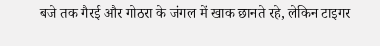बजे तक गैरई और गोठरा के जंगल में खाक छानते रहे, लेकिन टाइगर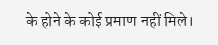के होने के कोई प्रमाण नहीं मिले।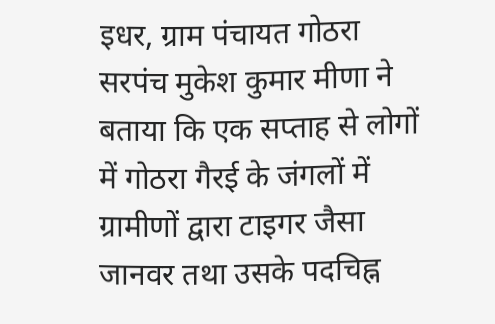इधर, ग्राम पंचायत गोठरा सरपंच मुकेश कुमार मीणा ने बताया कि एक सप्ताह से लोगों में गोठरा गैरई के जंगलों में ग्रामीणों द्वारा टाइगर जैसा जानवर तथा उसके पदचिह्न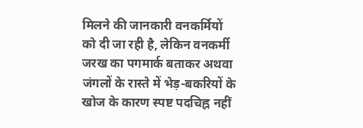मिलने की जानकारी वनकर्मियों को दी जा रही है, लेकिन वनकर्मी जरख का पगमार्क बताकर अथवा जंगलों के रास्ते में भेड़-बकरियों के खोज के कारण स्पष्ट पदचिह्न नहीं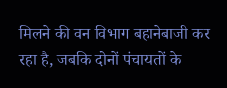मिलने की वन विभाग बहानेबाजी कर रहा है, जबकि दोनों पंचायतों के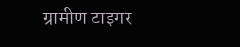ग्रामीण टाइगर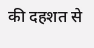की दहशत से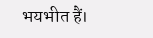भयभीत हैं।